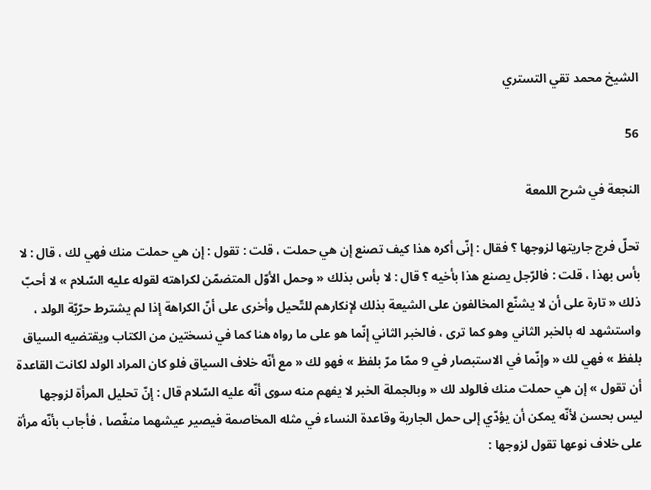الشيخ محمد تقي التستري

56

النجعة في شرح اللمعة

تحلّ فرج جاريتها لزوجها ؟ فقال : إنّى أكره هذا كيف تصنع إن هي حملت ، قلت : تقول : إن هي حملت منك فهي لك ، قال : لا بأس بهذا ، قلت : فالرّجل يصنع هذا بأخيه ؟ قال : لا بأس بذلك « وحمل الأوّل المتضمّن لكراهته لقوله عليه السّلام » لا أحبّ ذلك « تارة على أن لا يشنّع المخالفون على الشيعة بذلك لإنكارهم للتّحيل وأخرى على أنّ الكراهة إذا لم يشترط حرّيّة الولد ، واستشهد له بالخبر الثاني وهو كما ترى ، فالخبر الثاني إنّما هو على ما رواه هنا كما في نسختين من الكتاب ويقتضيه السياق بلفظ » فهي لك « وإنّما في الاستبصار في 9 ممّا مرّ بلفظ » فهو لك « مع أنّه خلاف السياق فلو كان المراد الولد لكانت القاعدة أن تقول » إن هي حملت منك فالولد لك « وبالجملة الخبر لا يفهم منه سوى أنّه عليه السّلام قال : إنّ تحليل المرأة لزوجها ليس بحسن لأنّه يمكن أن يؤدّي إلى حمل الجارية وقاعدة النساء في مثله المخاصمة فيصير عيشهما منغّصا ، فأجاب بأنّه مرأة على خلاف نوعها تقول لزوجها :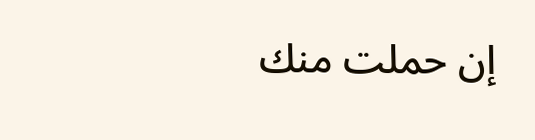إن حملت منك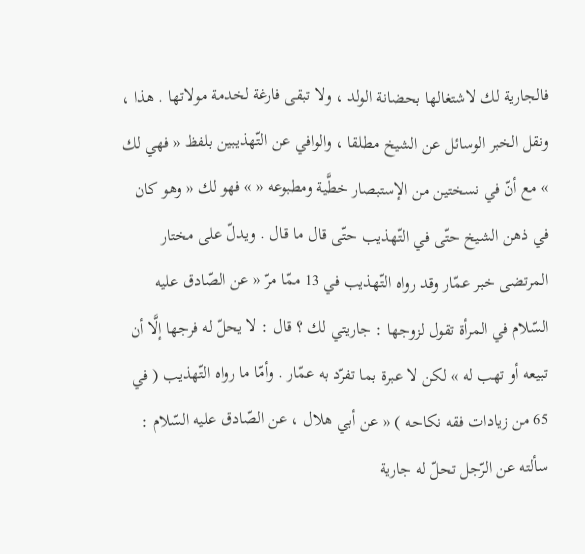فالجارية لك لاشتغالها بحضانة الولد ، ولا تبقى فارغة لخدمة مولاتها . هذا ، ونقل الخبر الوسائل عن الشيخ مطلقا ، والوافي عن التّهذيبين بلفظ « فهي لك » مع أنّ في نسختين من الإستبصار خطَّية ومطبوعه « » فهو لك « وهو كان في ذهن الشيخ حتّى في التّهذيب حتّى قال ما قال . ويدلّ على مختار المرتضى خبر عمّار وقد رواه التّهذيب في 13 ممّا مرّ « عن الصّادق عليه السّلام في المرأة تقول لزوجها : جاريتي لك ؟ قال : لا يحلّ له فرجها إلَّا أن تبيعه أو تهب له » لكن لا عبرة بما تفرّد به عمّار . وأمّا ما رواه التّهذيب ( في 65 من زيادات فقه نكاحه ) « عن أبي هلال ، عن الصّادق عليه السّلام : سألته عن الرّجل تحلّ له جارية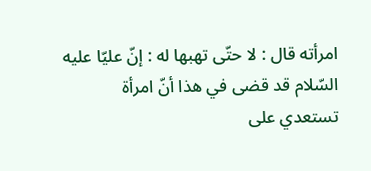امرأته قال : لا حتّى تهبها له : إنّ عليّا عليه السّلام قد قضى في هذا أنّ امرأة تستعدي على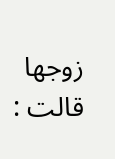زوجها قالت :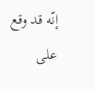إنّه قد وقع على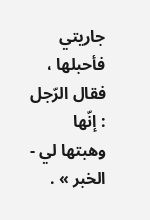جاريتي فأحبلها ، فقال الرّجل : إنّها وهبتها لي - الخبر » .